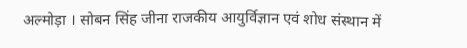अल्मोड़ा । सोबन सिंह जीना राजकीय आयुर्विज्ञान एवं शोध संस्थान में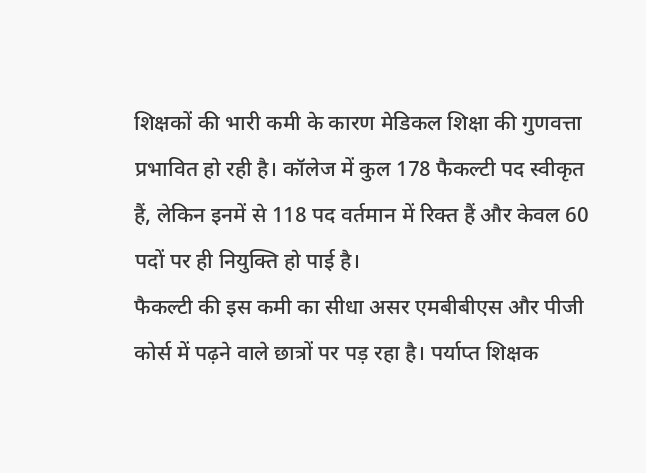शिक्षकों की भारी कमी के कारण मेडिकल शिक्षा की गुणवत्ता प्रभावित हो रही है। कॉलेज में कुल 178 फैकल्टी पद स्वीकृत हैं, लेकिन इनमें से 118 पद वर्तमान में रिक्त हैं और केवल 60 पदों पर ही नियुक्ति हो पाई है।
फैकल्टी की इस कमी का सीधा असर एमबीबीएस और पीजी कोर्स में पढ़ने वाले छात्रों पर पड़ रहा है। पर्याप्त शिक्षक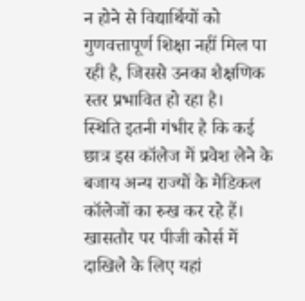न होने से विद्यार्थियों को गुणवत्तापूर्ण शिक्षा नहीं मिल पा रही है, जिससे उनका शैक्षणिक स्तर प्रभावित हो रहा है।
स्थिति इतनी गंभीर है कि कई छात्र इस कॉलेज में प्रवेश लेने के बजाय अन्य राज्यों के मेडिकल कॉलेजों का रुख कर रहे हैं। खासतौर पर पीजी कोर्स में दाखिले के लिए यहां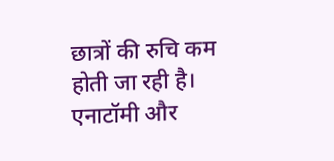छात्रों की रुचि कम होती जा रही है।
एनाटॉमी और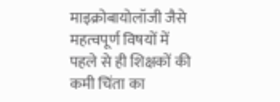माइक्रोबायोलॉजी जैसे महत्वपूर्ण विषयों में पहले से ही शिक्षकों की कमी चिंता का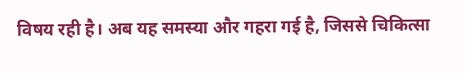विषय रही है। अब यह समस्या और गहरा गई है, जिससे चिकित्सा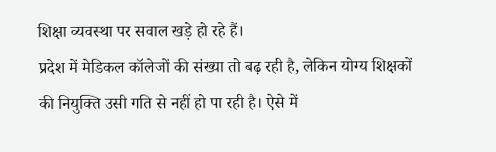शिक्षा व्यवस्था पर सवाल खड़े हो रहे हैं।
प्रदेश में मेडिकल कॉलेजों की संख्या तो बढ़ रही है, लेकिन योग्य शिक्षकों की नियुक्ति उसी गति से नहीं हो पा रही है। ऐसे में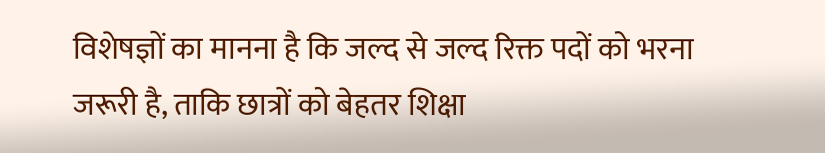विशेषज्ञों का मानना है कि जल्द से जल्द रिक्त पदों को भरना जरूरी है, ताकि छात्रों को बेहतर शिक्षा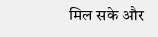मिल सके और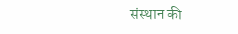संस्थान की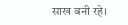साख बनी रहे।